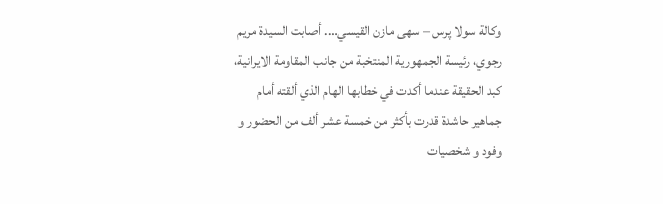وكالة سولا پرس – سهى مازن القيسي…. أصابت السيدة مريم رجوي، رئيسة الجمهورية المنتخبة من جانب المقاومة الايرانية، کبد الحقيقة عندما أکدت في خطابها الهام الذي ألقته أمام جماهير حاشدة قدرت بأکثر من خمسة عشر ألف من الحضور و وفود و شخصيات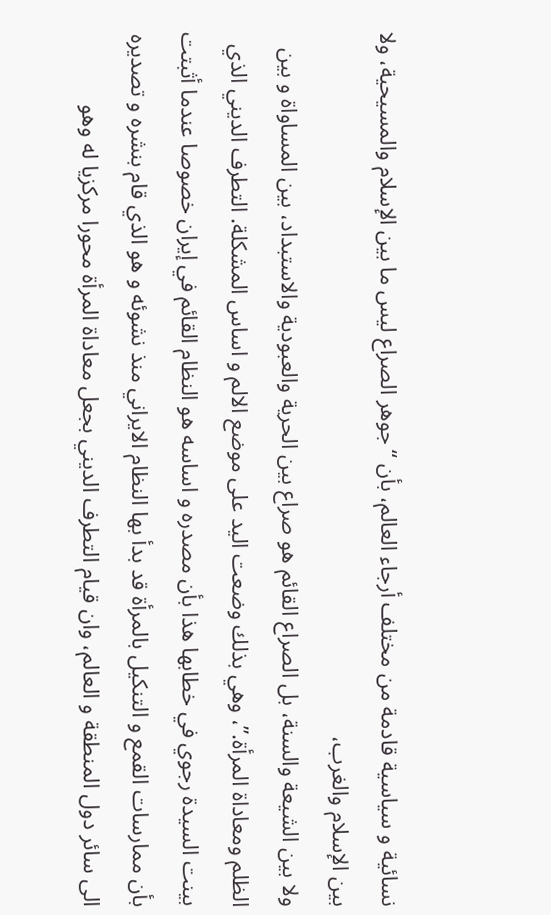نسائية و سياسية قادمة من مختلف أرجاء العالم، بأن “جوهر الصراع ليس ما بين الإسلام والمسيحية، ولا بين الإسلام والغرب،
ولا بين الشيعة والسنة، بل الصراع القائم هو صراع بين الحرية والعبودية والاستبداد، بين المساواة و بين الظلم ومعاداة المرأة.”، وهي بذلك وضعت اليد على موضع الالم و اساس المشکلة. التطرف الديني الذي بينت السيدة رجوي في خطابها هذا بأن مصدره و اساسه هو النظام القائم في إيران خصوصا عندما أثبتت بأن ممارسات القمع و التنکيل بالمرأة قد بدأ بها النظام الايراني منذ نشوئه و هو الذي قام بنشره و تصديره الى سائر دول المنطقة و العالم، وان قيام التطرف الديني بجعل معاداة المرأة محورا مركزيا له وهو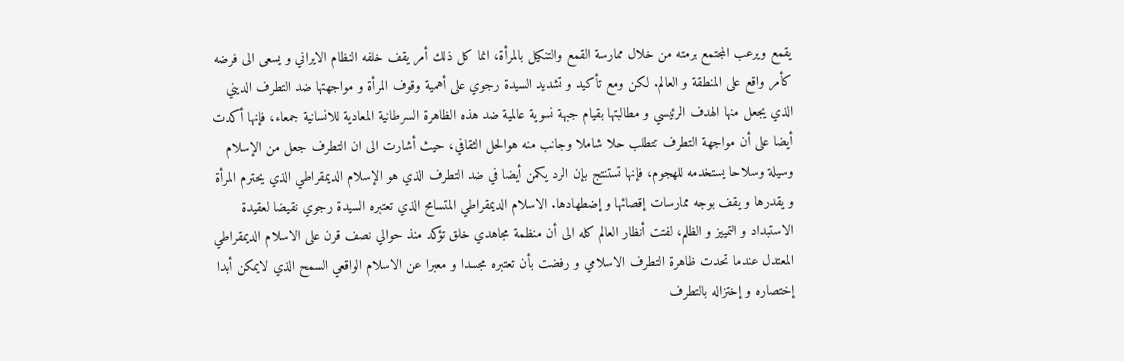يقمع ويرعب المجتمع برمته من خلال ممارسة القمع والتنكيل بالمرأة، انما کل ذلك أمر يقف خلفه النظام الايراني و يسعى الى فرضه کأمر واقع على المنطقة و العالم. لکن ومع تأکيد و تشديد السيدة رجوي على أهمية وقوف المرأة و مواجهتها ضد التطرف الديني الذي يجعل منها الهدف الرئيسي و مطالبتها بقيام جبهة نسوية عالمية ضد هذه الظاهرة السرطانية المعادية للانسانية جمعاء، فإنها أکدت أيضا على أن مواجهة التطرف تتطلب حلا شاملا وجانب منه هوالحل الثقافي، حيث أشارت الى ان التطرف جعل من الإسلام وسيلة وسلاحا يستخدمه للهجوم، فإنها تستنتج بإن الرد يكمن أيضا في ضد التطرف الذي هو الإسلام الديمقراطي الذي يحترم المرأة و يقدرها و يقف بوجه ممارسات إقصائها و إضطهادها. الاسلام الديمقراطي المتسامح الذي تعتبره السيدة رجوي نقيضا لعقيدة الاستبداد و التمييز و الظلم، لفتت أنظار العالم کله الى أن منظمة مجاهدي خلق تؤکد منذ حوالي نصف قرن على الاسلام الديمقراطي المعتدل عندما تحدت ظاهرة التطرف الاسلامي و رفضت بأن تعتبره مجسدا و معبرا عن الاسلام الواقعي السمح الذي لايمکن أبدا إختصاره و إختزاله بالتطرف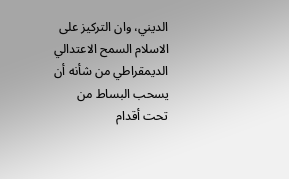الديني، وان الترکيز على الاسلام السمح الاعتدالي الديمقراطي من شأنه أن يسحب البساط من تحت أقدام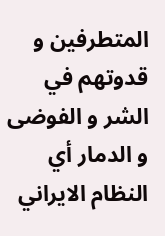المتطرفين و قدوتهم في الشر و الفوضى و الدمار أي النظام الايراني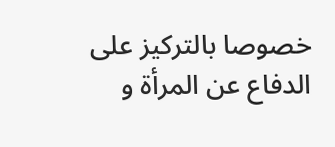خصوصا بالترکيز على الدفاع عن المرأة و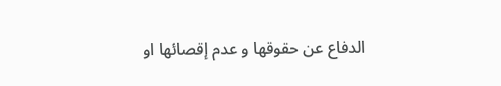الدفاع عن حقوقها و عدم إقصائها او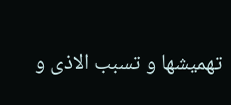تهميشها و تسبب الاذى و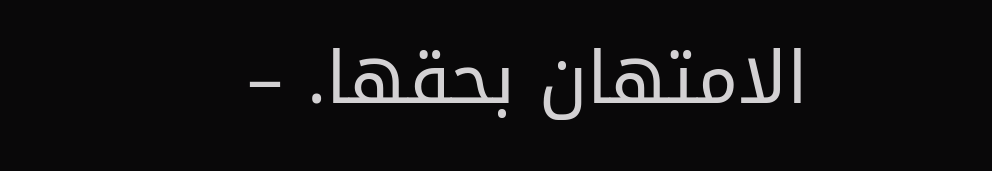الامتهان بحقها. –